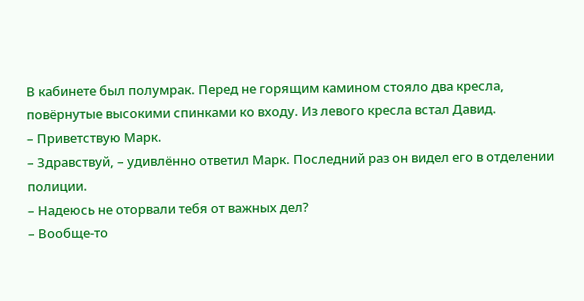В кабинете был полумрак. Перед не горящим камином стояло два кресла, повёрнутые высокими спинками ко входу. Из левого кресла встал Давид.
– Приветствую Марк.
– Здравствуй, – удивлённо ответил Марк. Последний раз он видел его в отделении полиции.
– Надеюсь не оторвали тебя от важных дел?
– Вообще-то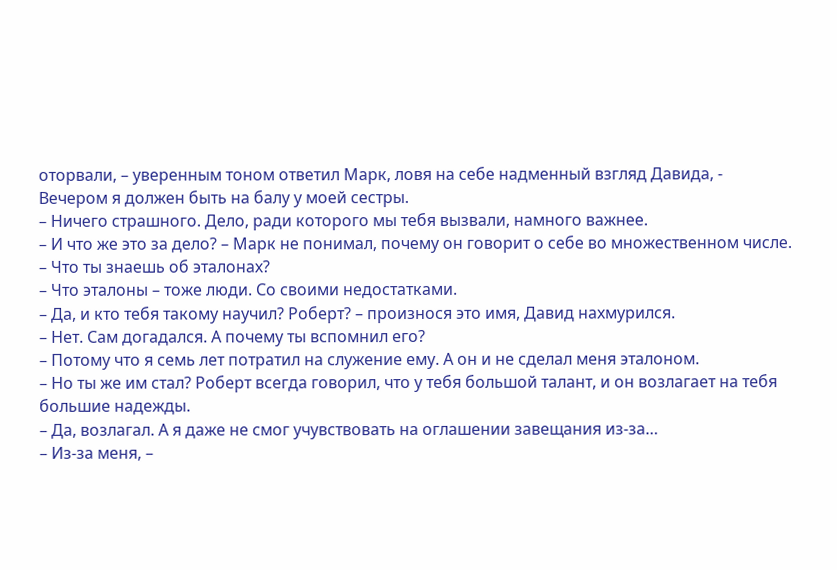оторвали, – уверенным тоном ответил Марк, ловя на себе надменный взгляд Давида, -
Вечером я должен быть на балу у моей сестры.
– Ничего страшного. Дело, ради которого мы тебя вызвали, намного важнее.
– И что же это за дело? – Марк не понимал, почему он говорит о себе во множественном числе.
– Что ты знаешь об эталонах?
– Что эталоны – тоже люди. Со своими недостатками.
– Да, и кто тебя такому научил? Роберт? – произнося это имя, Давид нахмурился.
– Нет. Сам догадался. А почему ты вспомнил его?
– Потому что я семь лет потратил на служение ему. А он и не сделал меня эталоном.
– Но ты же им стал? Роберт всегда говорил, что у тебя большой талант, и он возлагает на тебя большие надежды.
– Да, возлагал. А я даже не смог учувствовать на оглашении завещания из-за…
– Из-за меня, –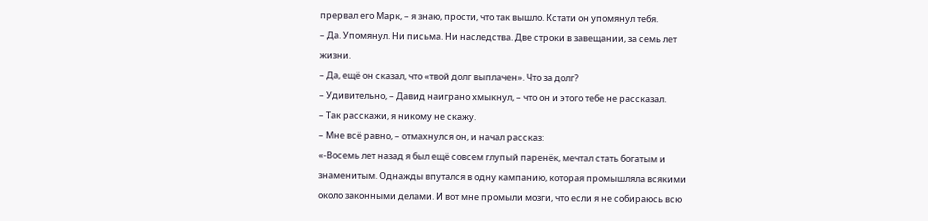прервал его Марк, – я знаю, прости, что так вышло. Кстати он упомянул тебя.
– Да. Упомянул. Ни письма. Ни наследства. Две строки в завещании, за семь лет жизни.
– Да, ещё он сказал, что «твой долг выплачен». Что за долг?
– Удивительно, – Давид наиграно хмыкнул, – что он и этого тебе не рассказал.
– Так расскажи, я никому не скажу.
– Мне всё равно, – отмахнулся он, и начал рассказ:
«-Восемь лет назад я был ещё совсем глупый паренёк, мечтал стать богатым и знаменитым. Однажды впутался в одну кампанию, которая промышляла всякими около законными делами. И вот мне промыли мозги, что если я не собираюсь всю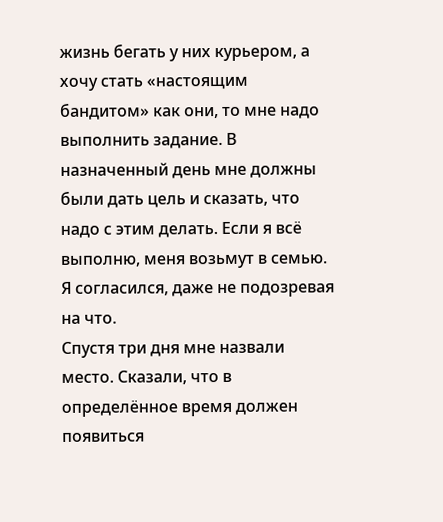жизнь бегать у них курьером, а хочу стать «настоящим бандитом» как они, то мне надо выполнить задание. В назначенный день мне должны были дать цель и сказать, что надо с этим делать. Если я всё выполню, меня возьмут в семью. Я согласился, даже не подозревая на что.
Спустя три дня мне назвали место. Сказали, что в определённое время должен появиться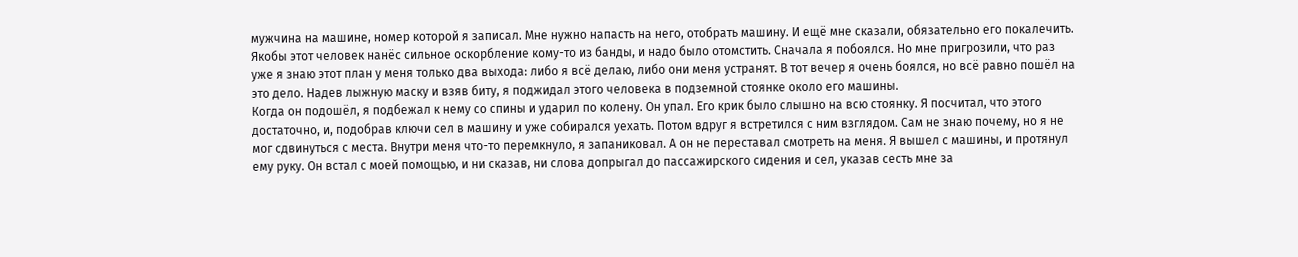мужчина на машине, номер которой я записал. Мне нужно напасть на него, отобрать машину. И ещё мне сказали, обязательно его покалечить. Якобы этот человек нанёс сильное оскорбление кому-то из банды, и надо было отомстить. Сначала я побоялся. Но мне пригрозили, что раз уже я знаю этот план у меня только два выхода: либо я всё делаю, либо они меня устранят. В тот вечер я очень боялся, но всё равно пошёл на это дело. Надев лыжную маску и взяв биту, я поджидал этого человека в подземной стоянке около его машины.
Когда он подошёл, я подбежал к нему со спины и ударил по колену. Он упал. Его крик было слышно на всю стоянку. Я посчитал, что этого достаточно, и, подобрав ключи сел в машину и уже собирался уехать. Потом вдруг я встретился с ним взглядом. Сам не знаю почему, но я не мог сдвинуться с места. Внутри меня что-то перемкнуло, я запаниковал. А он не переставал смотреть на меня. Я вышел с машины, и протянул ему руку. Он встал с моей помощью, и ни сказав, ни слова допрыгал до пассажирского сидения и сел, указав сесть мне за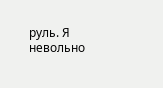руль. Я невольно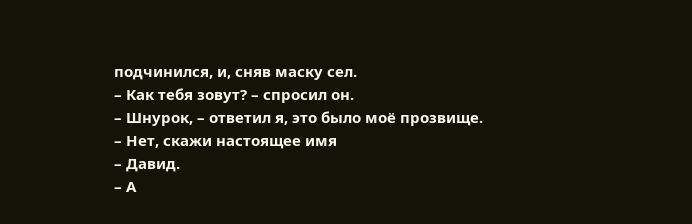подчинился, и, сняв маску сел.
– Как тебя зовут? – спросил он.
– Шнурок, – ответил я, это было моё прозвище.
– Нет, скажи настоящее имя
– Давид.
– А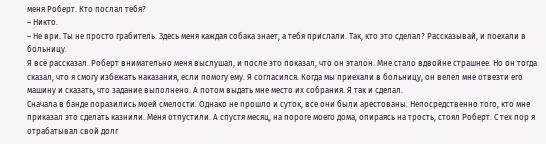меня Роберт. Кто послал тебя?
– Никто.
– Не ври. Ты не просто грабитель. Здесь меня каждая собака знает, а тебя прислали. Так, кто это сделал? Рассказывай, и поехали в больницу.
Я всё рассказал. Роберт внимательно меня выслушал, и после это показал, что он эталон. Мне стало вдвойне страшнее. Но он тогда сказал, что я смогу избежать наказания, если помогу ему. Я согласился. Когда мы приехали в больницу, он велел мне отвезти его машину и сказать, что задание выполнено. А потом выдать мне место их собрания. Я так и сделал.
Сначала в банде поразились моей смелости. Однако не прошло и суток, все они были арестованы. Непосредственно того, кто мне приказал это сделать казнили. Меня отпустили. А спустя месяц, на пороге моего дома, опираясь на трость, стоял Роберт. С тех пор я отрабатывал свой долг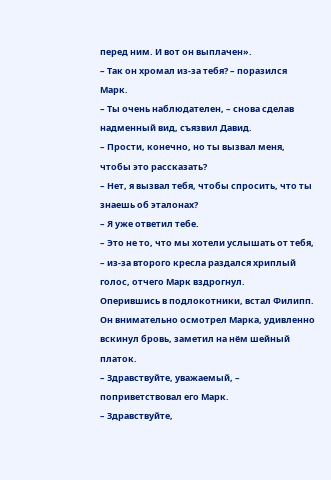перед ним. И вот он выплачен».
– Так он хромал из-за тебя? – поразился Марк.
– Ты очень наблюдателен, – снова сделав надменный вид, съязвил Давид.
– Прости, конечно, но ты вызвал меня, чтобы это рассказать?
– Нет, я вызвал тебя, чтобы спросить, что ты знаешь об эталонах?
– Я уже ответил тебе.
– Это не то, что мы хотели услышать от тебя, – из-за второго кресла раздался хриплый голос, отчего Марк вздрогнул.
Оперившись в подлокотники, встал Филипп. Он внимательно осмотрел Марка, удивленно вскинул бровь, заметил на нём шейный платок.
– Здравствуйте, уважаемый, – поприветствовал его Марк.
– Здравствуйте,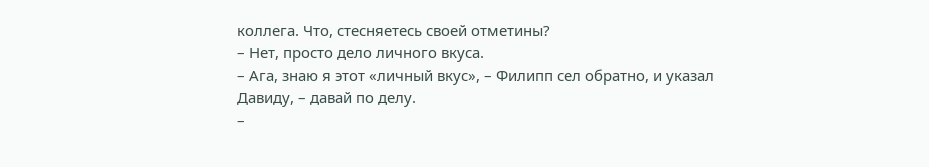коллега. Что, стесняетесь своей отметины?
– Нет, просто дело личного вкуса.
– Ага, знаю я этот «личный вкус», – Филипп сел обратно, и указал Давиду, – давай по делу.
–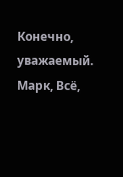Конечно, уважаемый. Марк, Всё,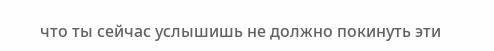что ты сейчас услышишь не должно покинуть эти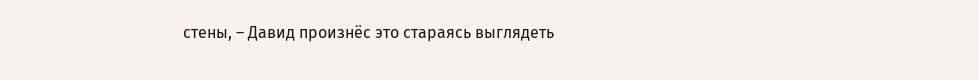стены, – Давид произнёс это стараясь выглядеть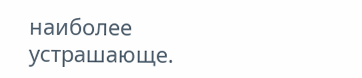наиболее устрашающе.